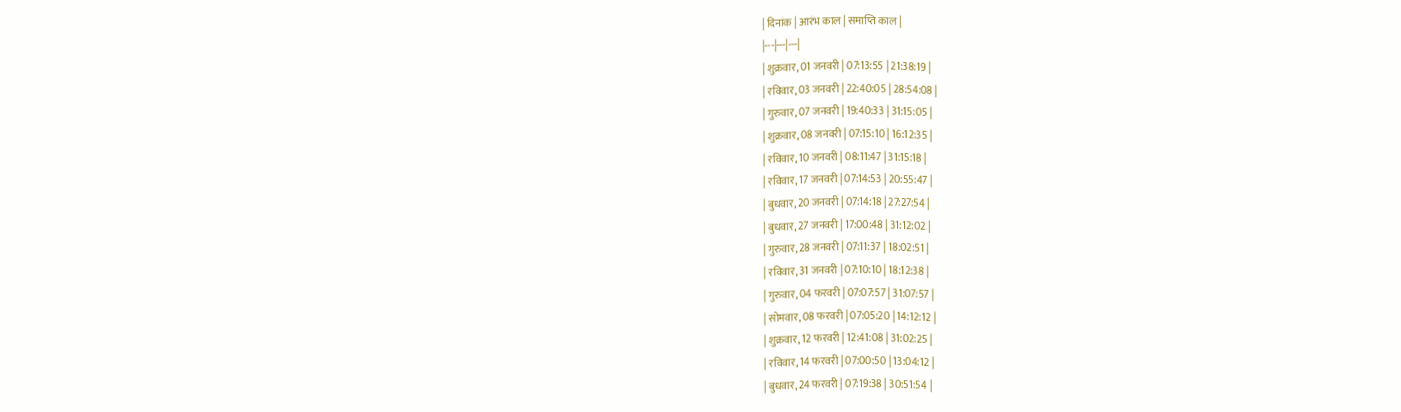| दिनांक | आरंभ काल | समाप्ति काल |
|---|---|---|
| शुक्रवार, 01 जनवरी | 07:13:55 | 21:38:19 |
| रविवार, 03 जनवरी | 22:40:05 | 28:54:08 |
| गुरुवार, 07 जनवरी | 19:40:33 | 31:15:05 |
| शुक्रवार, 08 जनवरी | 07:15:10 | 16:12:35 |
| रविवार, 10 जनवरी | 08:11:47 | 31:15:18 |
| रविवार, 17 जनवरी | 07:14:53 | 20:55:47 |
| बुधवार, 20 जनवरी | 07:14:18 | 27:27:54 |
| बुधवार, 27 जनवरी | 17:00:48 | 31:12:02 |
| गुरुवार, 28 जनवरी | 07:11:37 | 18:02:51 |
| रविवार, 31 जनवरी | 07:10:10 | 18:12:38 |
| गुरुवार, 04 फरवरी | 07:07:57 | 31:07:57 |
| सोमवार, 08 फरवरी | 07:05:20 | 14:12:12 |
| शुक्रवार, 12 फरवरी | 12:41:08 | 31:02:25 |
| रविवार, 14 फरवरी | 07:00:50 | 13:04:12 |
| बुधवार, 24 फरवरी | 07:19:38 | 30:51:54 |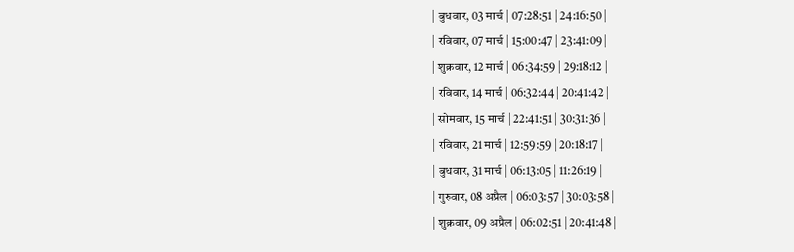| बुधवार, 03 मार्च | 07:28:51 | 24:16:50 |
| रविवार, 07 मार्च | 15:00:47 | 23:41:09 |
| शुक्रवार, 12 मार्च | 06:34:59 | 29:18:12 |
| रविवार, 14 मार्च | 06:32:44 | 20:41:42 |
| सोमवार, 15 मार्च | 22:41:51 | 30:31:36 |
| रविवार, 21 मार्च | 12:59:59 | 20:18:17 |
| बुधवार, 31 मार्च | 06:13:05 | 11:26:19 |
| गुरुवार, 08 अप्रैल | 06:03:57 | 30:03:58 |
| शुक्रवार, 09 अप्रैल | 06:02:51 | 20:41:48 |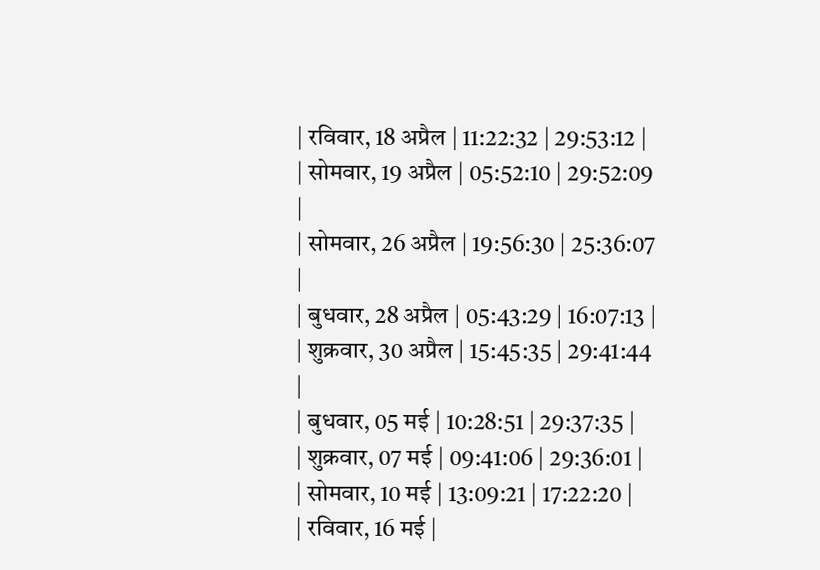| रविवार, 18 अप्रैल | 11:22:32 | 29:53:12 |
| सोमवार, 19 अप्रैल | 05:52:10 | 29:52:09 |
| सोमवार, 26 अप्रैल | 19:56:30 | 25:36:07 |
| बुधवार, 28 अप्रैल | 05:43:29 | 16:07:13 |
| शुक्रवार, 30 अप्रैल | 15:45:35 | 29:41:44 |
| बुधवार, 05 मई | 10:28:51 | 29:37:35 |
| शुक्रवार, 07 मई | 09:41:06 | 29:36:01 |
| सोमवार, 10 मई | 13:09:21 | 17:22:20 |
| रविवार, 16 मई |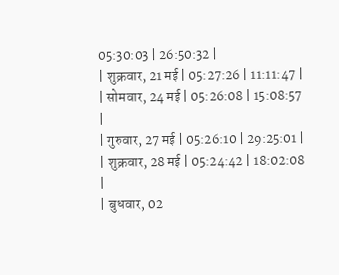05:30:03 | 26:50:32 |
| शुक्रवार, 21 मई | 05:27:26 | 11:11:47 |
| सोमवार, 24 मई | 05:26:08 | 15:08:57 |
| गुरुवार, 27 मई | 05:26:10 | 29:25:01 |
| शुक्रवार, 28 मई | 05:24:42 | 18:02:08 |
| बुधवार, 02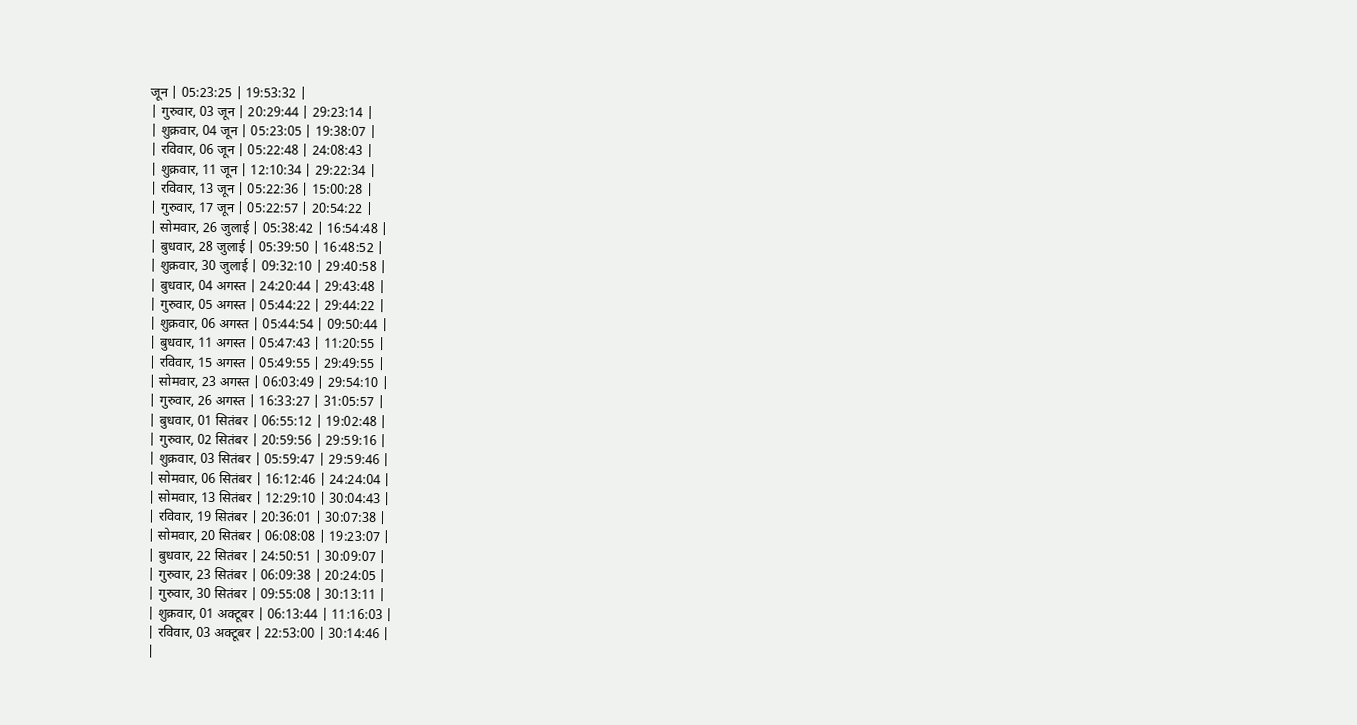जून | 05:23:25 | 19:53:32 |
| गुरुवार, 03 जून | 20:29:44 | 29:23:14 |
| शुक्रवार, 04 जून | 05:23:05 | 19:38:07 |
| रविवार, 06 जून | 05:22:48 | 24:08:43 |
| शुक्रवार, 11 जून | 12:10:34 | 29:22:34 |
| रविवार, 13 जून | 05:22:36 | 15:00:28 |
| गुरुवार, 17 जून | 05:22:57 | 20:54:22 |
| सोमवार, 26 जुलाई | 05:38:42 | 16:54:48 |
| बुधवार, 28 जुलाई | 05:39:50 | 16:48:52 |
| शुक्रवार, 30 जुलाई | 09:32:10 | 29:40:58 |
| बुधवार, 04 अगस्त | 24:20:44 | 29:43:48 |
| गुरुवार, 05 अगस्त | 05:44:22 | 29:44:22 |
| शुक्रवार, 06 अगस्त | 05:44:54 | 09:50:44 |
| बुधवार, 11 अगस्त | 05:47:43 | 11:20:55 |
| रविवार, 15 अगस्त | 05:49:55 | 29:49:55 |
| सोमवार, 23 अगस्त | 06:03:49 | 29:54:10 |
| गुरुवार, 26 अगस्त | 16:33:27 | 31:05:57 |
| बुधवार, 01 सितंबर | 06:55:12 | 19:02:48 |
| गुरुवार, 02 सितंबर | 20:59:56 | 29:59:16 |
| शुक्रवार, 03 सितंबर | 05:59:47 | 29:59:46 |
| सोमवार, 06 सितंबर | 16:12:46 | 24:24:04 |
| सोमवार, 13 सितंबर | 12:29:10 | 30:04:43 |
| रविवार, 19 सितंबर | 20:36:01 | 30:07:38 |
| सोमवार, 20 सितंबर | 06:08:08 | 19:23:07 |
| बुधवार, 22 सितंबर | 24:50:51 | 30:09:07 |
| गुरुवार, 23 सितंबर | 06:09:38 | 20:24:05 |
| गुरुवार, 30 सितंबर | 09:55:08 | 30:13:11 |
| शुक्रवार, 01 अक्टूबर | 06:13:44 | 11:16:03 |
| रविवार, 03 अक्टूबर | 22:53:00 | 30:14:46 |
|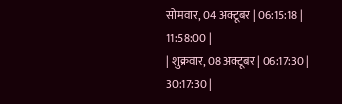सोमवार, 04 अक्टूबर | 06:15:18 | 11:58:00 |
| शुक्रवार, 08 अक्टूबर | 06:17:30 | 30:17:30 |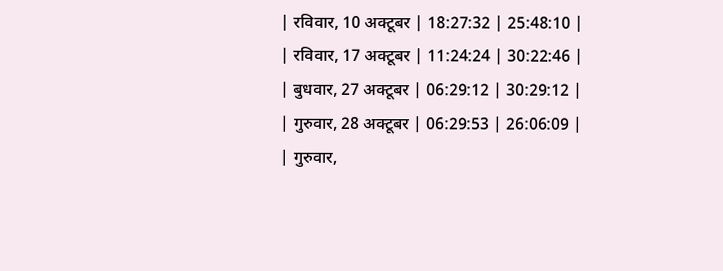| रविवार, 10 अक्टूबर | 18:27:32 | 25:48:10 |
| रविवार, 17 अक्टूबर | 11:24:24 | 30:22:46 |
| बुधवार, 27 अक्टूबर | 06:29:12 | 30:29:12 |
| गुरुवार, 28 अक्टूबर | 06:29:53 | 26:06:09 |
| गुरुवार,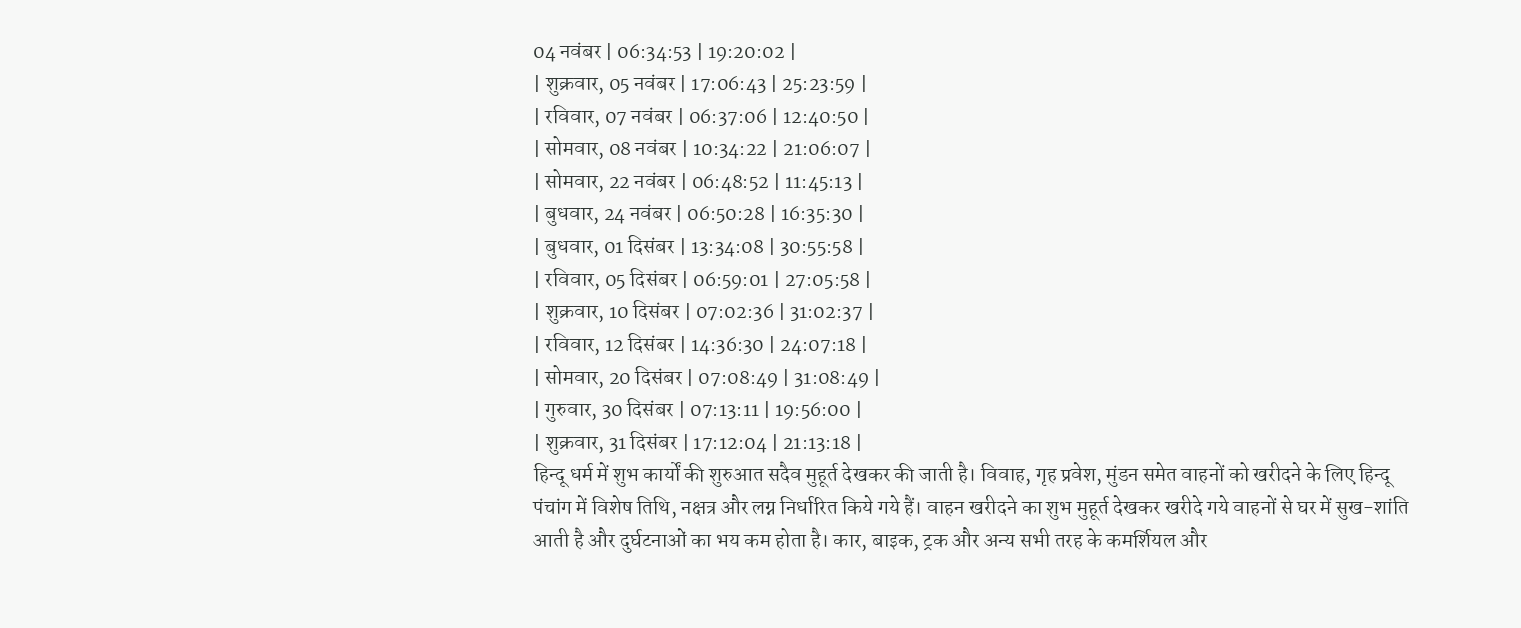04 नवंबर | 06:34:53 | 19:20:02 |
| शुक्रवार, 05 नवंबर | 17:06:43 | 25:23:59 |
| रविवार, 07 नवंबर | 06:37:06 | 12:40:50 |
| सोमवार, 08 नवंबर | 10:34:22 | 21:06:07 |
| सोमवार, 22 नवंबर | 06:48:52 | 11:45:13 |
| बुधवार, 24 नवंबर | 06:50:28 | 16:35:30 |
| बुधवार, 01 दिसंबर | 13:34:08 | 30:55:58 |
| रविवार, 05 दिसंबर | 06:59:01 | 27:05:58 |
| शुक्रवार, 10 दिसंबर | 07:02:36 | 31:02:37 |
| रविवार, 12 दिसंबर | 14:36:30 | 24:07:18 |
| सोमवार, 20 दिसंबर | 07:08:49 | 31:08:49 |
| गुरुवार, 30 दिसंबर | 07:13:11 | 19:56:00 |
| शुक्रवार, 31 दिसंबर | 17:12:04 | 21:13:18 |
हिन्दू धर्म में शुभ कार्यों की शुरुआत सदैव मुहूर्त देखकर की जाती है। विवाह, गृह प्रवेश, मुंडन समेत वाहनों को खरीदने के लिए हिन्दू पंचांग में विशेष तिथि, नक्षत्र और लग्न निर्धारित किये गये हैं। वाहन खरीदने का शुभ मुहूर्त देखकर खरीदे गये वाहनों से घर में सुख-शांति आती है और दुर्घटनाओं का भय कम होता है। कार, बाइक, ट्रक और अन्य सभी तरह के कमर्शियल और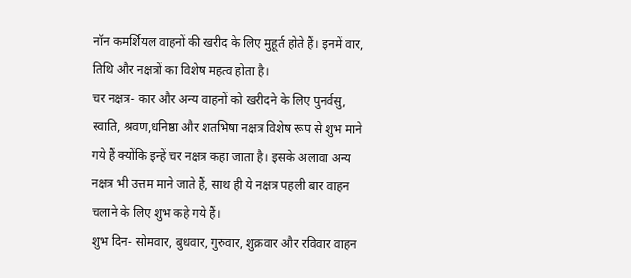नॉन कमर्शियल वाहनों की खरीद के लिए मुहूर्त होते हैं। इनमें वार, तिथि और नक्षत्रों का विशेष महत्व होता है।
चर नक्षत्र- कार और अन्य वाहनों को खरीदने के लिए पुनर्वसु, स्वाति, श्रवण,धनिष्ठा और शतभिषा नक्षत्र विशेष रूप से शुभ माने गये हैं क्योंकि इन्हें चर नक्षत्र कहा जाता है। इसके अलावा अन्य नक्षत्र भी उत्तम माने जाते हैं, साथ ही ये नक्षत्र पहली बार वाहन चलाने के लिए शुभ कहे गये हैं।
शुभ दिन- सोमवार, बुधवार, गुरुवार, शुक्रवार और रविवार वाहन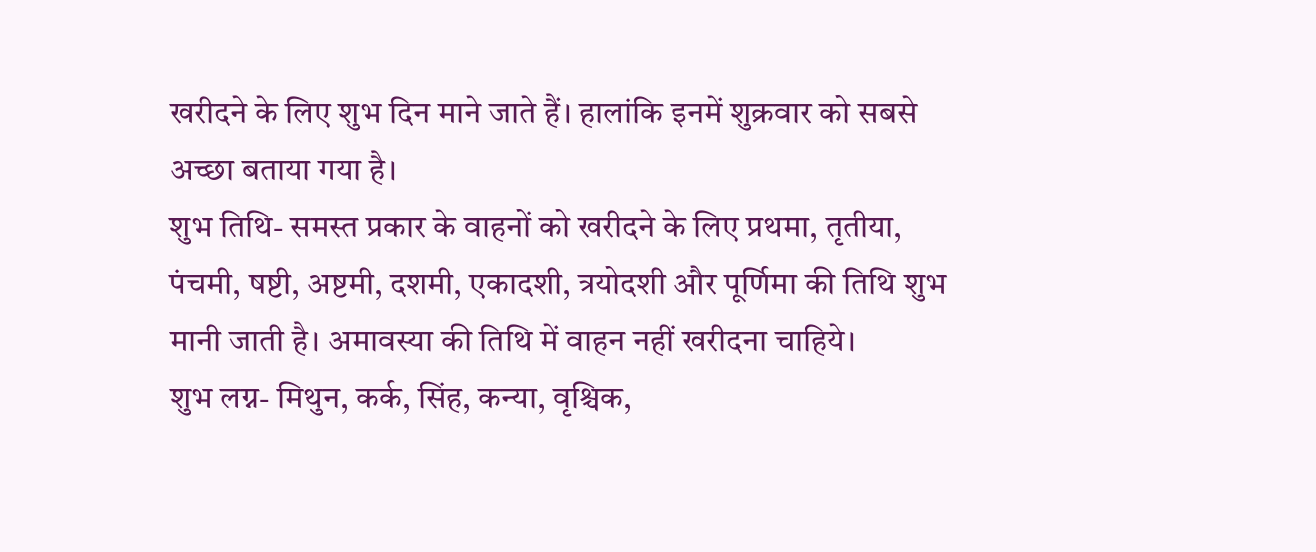खरीदने के लिए शुभ दिन माने जाते हैं। हालांकि इनमें शुक्रवार को सबसे अच्छा बताया गया है।
शुभ तिथि- समस्त प्रकार के वाहनों को खरीदने के लिए प्रथमा, तृतीया, पंचमी, षष्टी, अष्टमी, दशमी, एकादशी, त्रयोदशी और पूर्णिमा की तिथि शुभ मानी जाती है। अमावस्या की तिथि में वाहन नहीं खरीदना चाहिये।
शुभ लग्न- मिथुन, कर्क, सिंह, कन्या, वृश्चिक,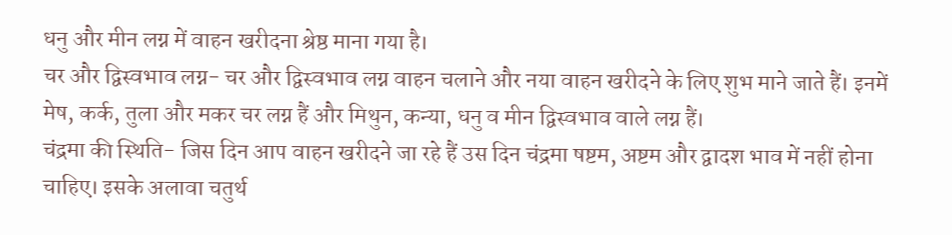धनु और मीन लग्न में वाहन खरीदना श्रेष्ठ माना गया है।
चर और द्विस्वभाव लग्न- चर और द्विस्वभाव लग्न वाहन चलाने और नया वाहन खरीदने के लिए शुभ माने जाते हैं। इनमें मेष, कर्क, तुला और मकर चर लग्न हैं और मिथुन, कन्या, धनु व मीन द्विस्वभाव वाले लग्न हैं।
चंद्रमा की स्थिति- जिस दिन आप वाहन खरीदने जा रहे हैं उस दिन चंद्रमा षष्टम, अष्टम और द्वादश भाव में नहीं होना चाहिए। इसके अलावा चतुर्थ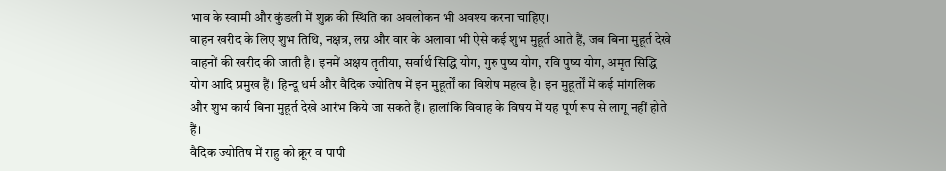भाव के स्वामी और कुंडली में शुक्र की स्थिति का अवलोकन भी अवश्य करना चाहिए।
वाहन खरीद के लिए शुभ तिथि, नक्षत्र, लग्न और वार के अलावा भी ऐसे कई शुभ मुहूर्त आते हैं, जब बिना मुहूर्त देखे वाहनों की खरीद की जाती है। इनमें अक्षय तृतीया, सर्वार्थ सिद्धि योग, गुरु पुष्य योग, रवि पुष्य योग, अमृत सिद्धि योग आदि प्रमुख हैं। हिन्दू धर्म और वैदिक ज्योतिष में इन मुहूर्तों का विशेष महत्व है। इन मुहूर्तों में कई मांगलिक और शुभ कार्य बिना मुहूर्त देखे आरंभ किये जा सकते हैं। हालांकि विवाह के विषय में यह पूर्ण रूप से लागू नहीं होते हैं।
वैदिक ज्योतिष में राहु को क्रूर व पापी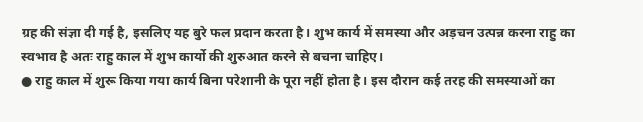ग्रह की संज्ञा दी गई है, इसलिए यह बुरे फल प्रदान करता है। शुभ कार्य में समस्या और अड़चन उत्पन्न करना राहु का स्वभाव है अतः राहु काल में शुभ कार्यो की शुरुआत करने से बचना चाहिए।
● राहु काल में शुरू किया गया कार्य बिना परेशानी के पूरा नहीं होता है। इस दौरान कई तरह की समस्याओं का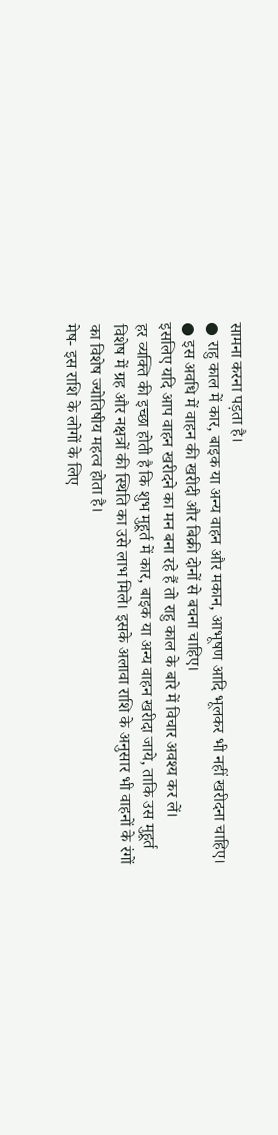सामना करना पड़ता है।
● राहु काल में कार, बाइक या अन्य वाहन और मकान, आभूषण आदि भूलकर भी नहीं खरीदना चाहिए।
● इस अवधि में वाहन की खरीदी और बिक्री दोनों से बचना चाहिए।
इसलिए यदि आप वाहन खरीदने का मन बना रहे हैं तो राहु काल के बारे में विचार अवश्य कर लें।
हर व्यक्ति की इच्छा होती है कि शुभ मुहूर्त में कार, बाइक या अन्य वाहन खरीदा जाये, ताकि उस मुहूर्त विशेष में ग्रह और नक्षत्रों की स्थिति का उसे लाभ मिले। इसके अलावा राशि के अनुसार भी वाहनों के रंगों का विशेष ज्योतिषीय महत्व होता है।
मेष- इस राशि के लोगों के लिए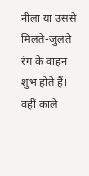नीला या उससे मिलते-जुलते रंग के वाहन शुभ होते हैं। वहीं काले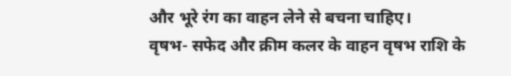और भूरे रंग का वाहन लेने से बचना चाहिए।
वृषभ- सफेद और क्रीम कलर के वाहन वृषभ राशि के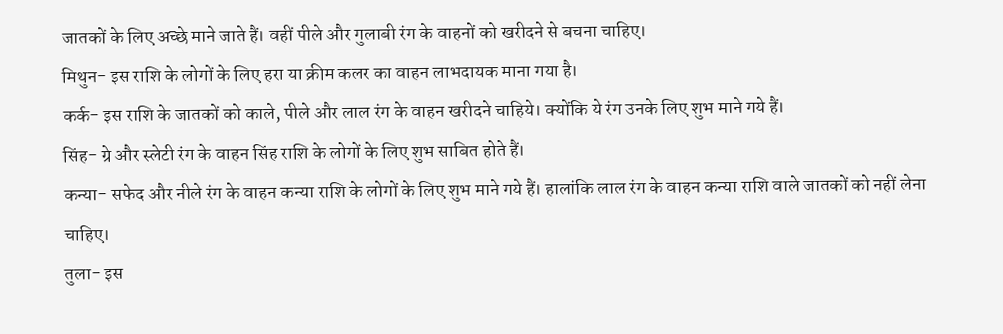जातकों के लिए अच्छे माने जाते हैं। वहीं पीले और गुलाबी रंग के वाहनों को खरीदने से बचना चाहिए।
मिथुन- इस राशि के लोगों के लिए हरा या क्रीम कलर का वाहन लाभदायक माना गया है।
कर्क- इस राशि के जातकों को काले, पीले और लाल रंग के वाहन खरीदने चाहिये। क्योंकि ये रंग उनके लिए शुभ माने गये हैं।
सिंह- ग्रे और स्लेटी रंग के वाहन सिंह राशि के लोगों के लिए शुभ साबित होते हैं।
कन्या- सफेद और नीले रंग के वाहन कन्या राशि के लोगों के लिए शुभ माने गये हैं। हालांकि लाल रंग के वाहन कन्या राशि वाले जातकों को नहीं लेना चाहिए।
तुला- इस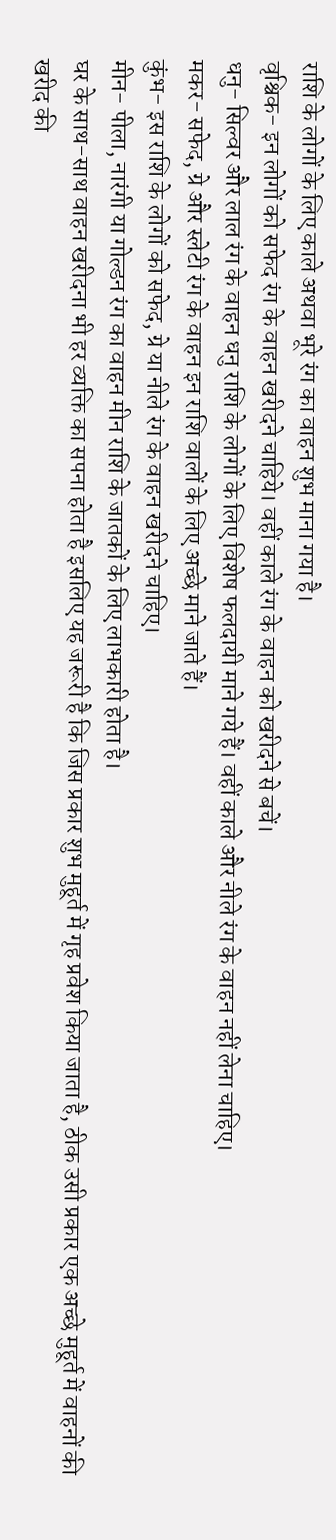राशि के लोगों के लिए काले अथवा भूरे रंग का वाहन शुभ माना गया है।
वृश्चिक- इन लोगों को सफेद रंग के वाहन खरीदने चाहिये। वहीं काले रंग के वाहन को खरीदने से बचें।
धनु- सिल्वर और लाल रंग के वाहन धनु राशि के लोगों के लिए विशेष फलदायी माने गये हैं। वहीं काले और नीले रंग के वाहन नहीं लेना चाहिए।
मकर- सफेद, ग्रे और स्लेटी रंग के वाहन इन राशि वालों के लिए अच्छे माने जाते हैं।
कुंभ- इस राशि के लोगों को सफेद, ग्रे या नीले रंग के वाहन खरीदने चाहिए।
मीन- पीला, नारंगी या गोल्डन रंग का वाहन मीन राशि के जातकों के लिए लाभकारी होता है।
घर के साथ-साथ वाहन खरीदना भी हर व्यक्ति का सपना होता है इसलिए यह जरूरी है कि जिस प्रकार शुभ मुहूर्त में गृह प्रवेश किया जाता है, ठीक उसी प्रकार एक अच्छे मुहूर्त में वाहनों की खरीद की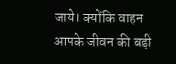जाये। क्योंकि वाहन आपके जीवन की बड़ी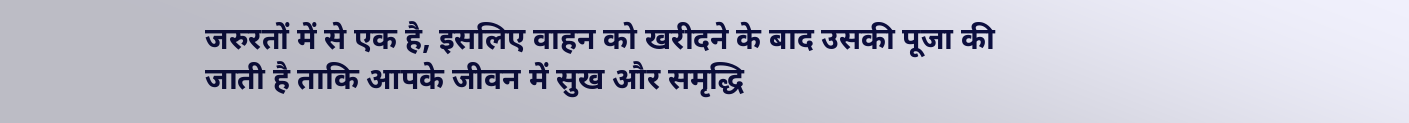जरुरतों में से एक है, इसलिए वाहन को खरीदने के बाद उसकी पूजा की जाती है ताकि आपके जीवन में सुख और समृद्धि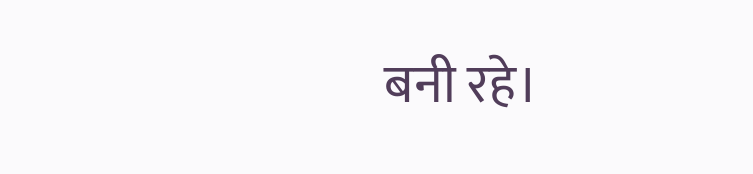बनी रहे।